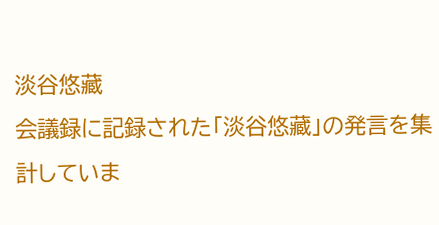淡谷悠藏
会議録に記録された「淡谷悠藏」の発言を集計していま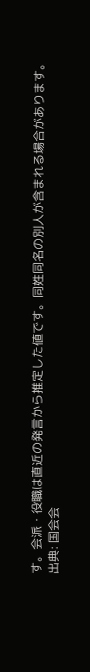す。会派・役職は直近の発言から推定した値です。同姓同名の別人が含まれる場合があります。
出典: 国会会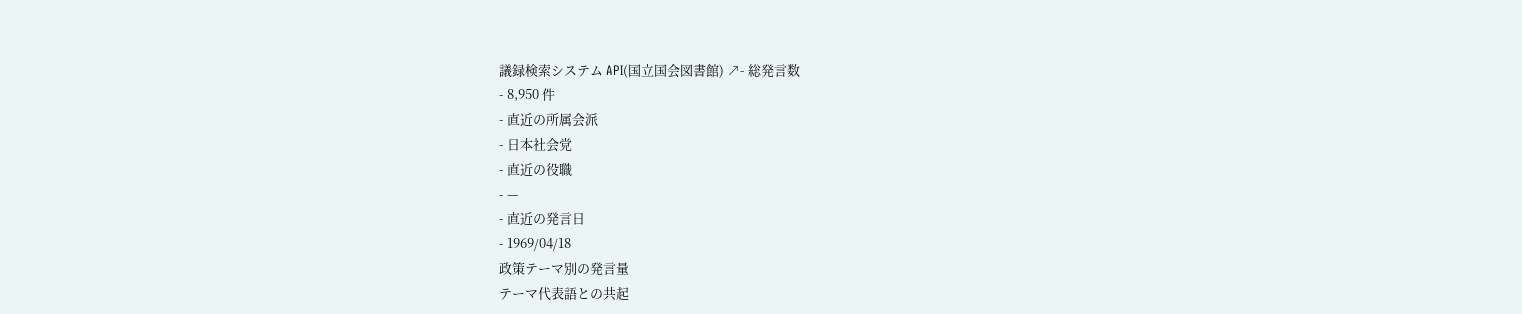議録検索システム API(国立国会図書館) ↗- 総発言数
- 8,950 件
- 直近の所属会派
- 日本社会党
- 直近の役職
- —
- 直近の発言日
- 1969/04/18
政策テーマ別の発言量
テーマ代表語との共起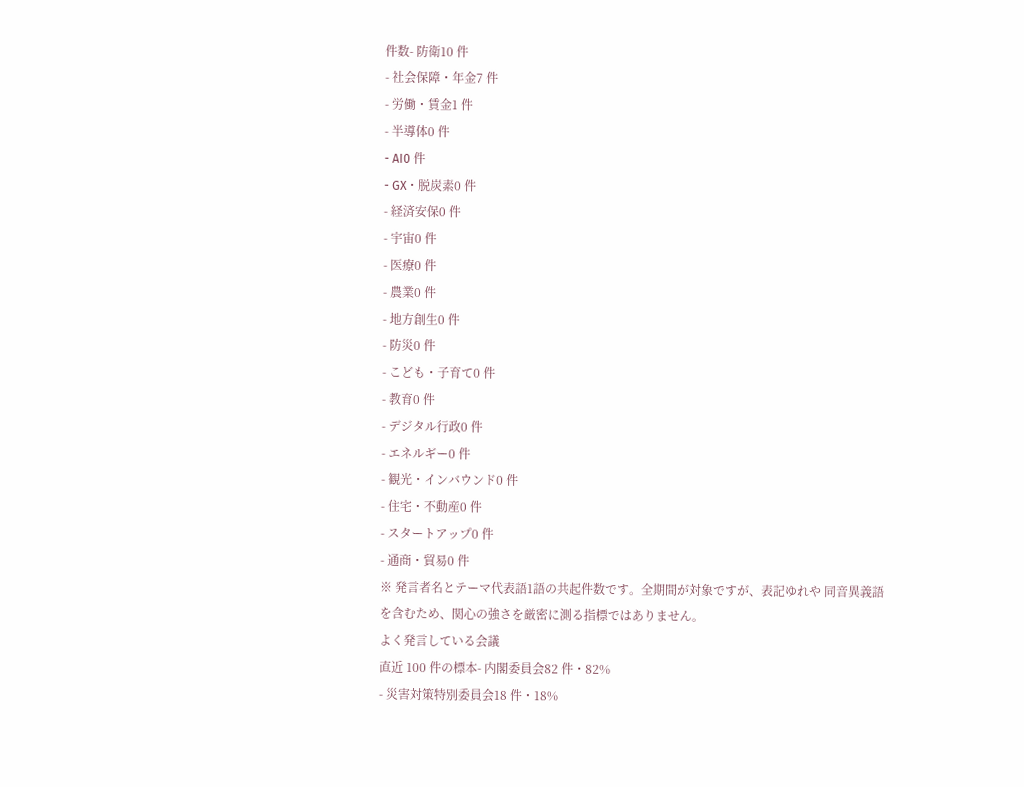件数- 防衛10 件
- 社会保障・年金7 件
- 労働・賃金1 件
- 半導体0 件
- AI0 件
- GX・脱炭素0 件
- 経済安保0 件
- 宇宙0 件
- 医療0 件
- 農業0 件
- 地方創生0 件
- 防災0 件
- こども・子育て0 件
- 教育0 件
- デジタル行政0 件
- エネルギー0 件
- 観光・インバウンド0 件
- 住宅・不動産0 件
- スタートアップ0 件
- 通商・貿易0 件
※ 発言者名とテーマ代表語1語の共起件数です。全期間が対象ですが、表記ゆれや 同音異義語を含むため、関心の強さを厳密に測る指標ではありません。
よく発言している会議
直近 100 件の標本- 内閣委員会82 件・82%
- 災害対策特別委員会18 件・18%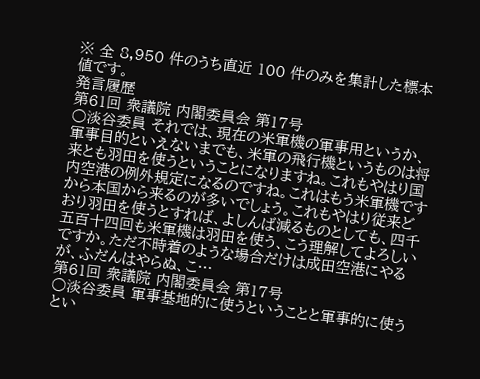※ 全 8,950 件のうち直近 100 件のみを集計した標本値です。
発言履歴
第61回 衆議院 内閣委員会 第17号
○淡谷委員 それでは、現在の米軍機の軍事用というか、軍事目的といえないまでも、米軍の飛行機というものは将来とも羽田を使うということになりますね。これもやはり国内空港の例外規定になるのですね。これはもう米軍機ですから本国から来るのが多いでしょう。これもやはり従来どおり羽田を使うとすれば、よしんば減るものとしても、四千五百十四回も米軍機は羽田を使う、こう理解してよろしいですか。ただ不時着のような場合だけは成田空港にやるが、ふだんはやらぬ、こ…
第61回 衆議院 内閣委員会 第17号
○淡谷委員 軍事基地的に使うということと軍事的に使うとい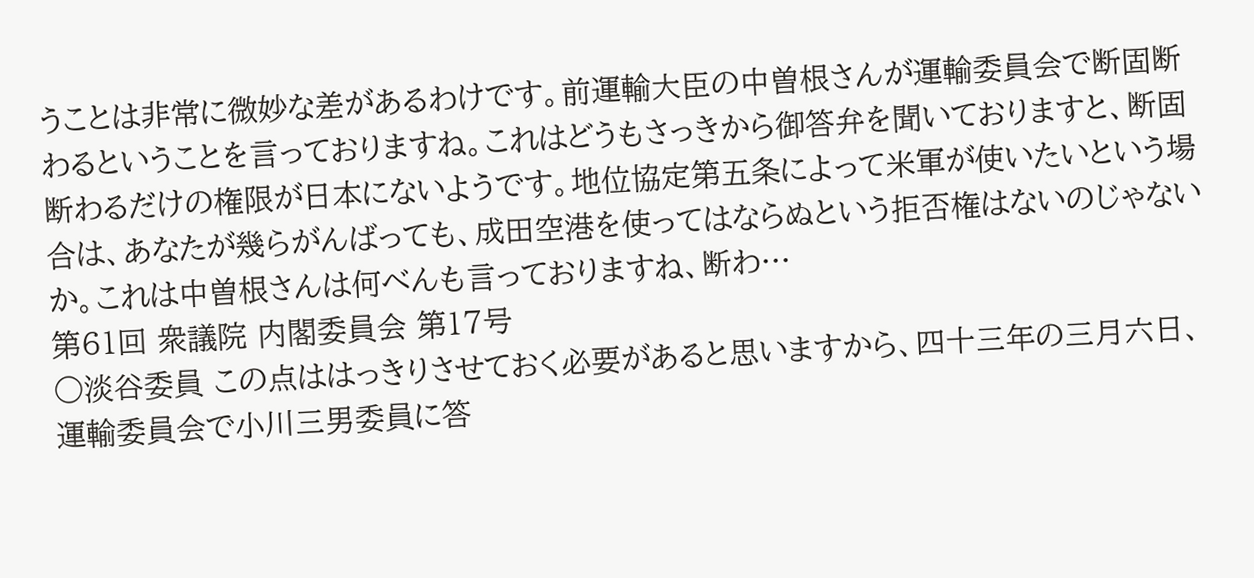うことは非常に微妙な差があるわけです。前運輸大臣の中曽根さんが運輸委員会で断固断わるということを言っておりますね。これはどうもさっきから御答弁を聞いておりますと、断固断わるだけの権限が日本にないようです。地位協定第五条によって米軍が使いたいという場合は、あなたが幾らがんばっても、成田空港を使ってはならぬという拒否権はないのじゃないか。これは中曽根さんは何べんも言っておりますね、断わ…
第61回 衆議院 内閣委員会 第17号
○淡谷委員 この点ははっきりさせておく必要があると思いますから、四十三年の三月六日、運輸委員会で小川三男委員に答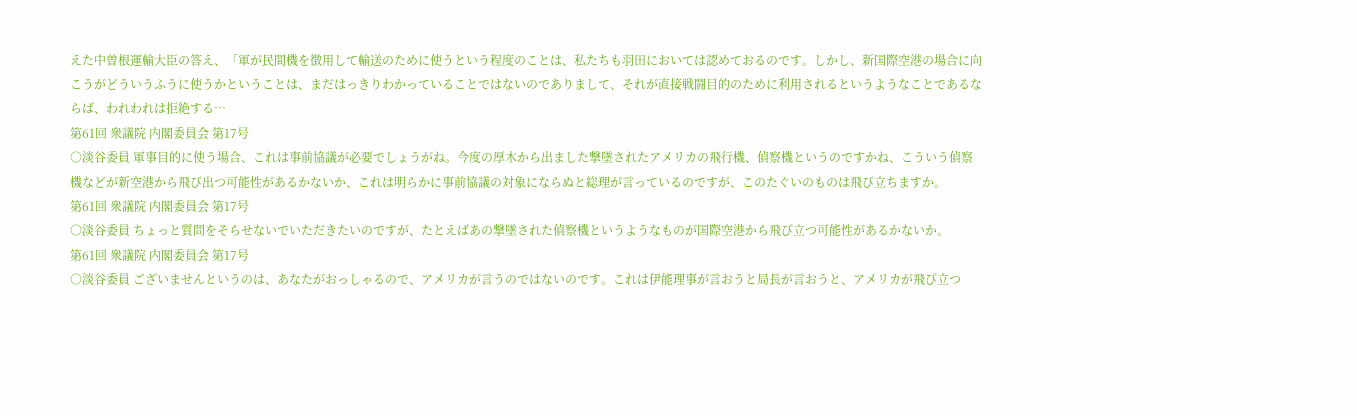えた中曽根運輸大臣の答え、「軍が民間機を徴用して輸送のために使うという程度のことは、私たちも羽田においては認めておるのです。しかし、新国際空港の場合に向こうがどういうふうに使うかということは、まだはっきりわかっていることではないのでありまして、それが直接戦闘目的のために利用されるというようなことであるならば、われわれは拒絶する…
第61回 衆議院 内閣委員会 第17号
○淡谷委員 軍事目的に使う場合、これは事前協議が必要でしょうがね。今度の厚木から出ました撃墜されたアメリカの飛行機、偵察機というのですかね、こういう偵察機などが新空港から飛び出つ可能性があるかないか、これは明らかに事前協議の対象にならぬと総理が言っているのですが、このたぐいのものは飛び立ちますか。
第61回 衆議院 内閣委員会 第17号
○淡谷委員 ちょっと質問をそらせないでいただきたいのですが、たとえばあの撃墜された偵察機というようなものが国際空港から飛び立つ可能性があるかないか。
第61回 衆議院 内閣委員会 第17号
○淡谷委員 ございませんというのは、あなたがおっしゃるので、アメリカが言うのではないのです。これは伊能理事が言おうと局長が言おうと、アメリカが飛び立つ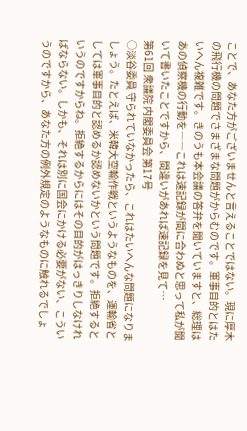ことで、あなた方がございませんと言えることではない。現に厚木の飛行機の問題でさまざまな問題がからむのです。軍事目的とはたいへん複雑です。きのうも本会議の答弁を聞いていますと、総理はあの偵察機の行動を――これは速記録が間に合わぬと思って私が聞いて書いたことですから、間違いがあれば速記録を見て…
第61回 衆議院 内閣委員会 第17号
○淡谷委員 守られていなかったら、これはたいへんな問題になりましょう。たとえば、米韓大空輸作戦というようなものを、運輸省としては軍事目的と認めるか認めないかという問題です。拒絶するというのですからね。拒絶するからにはその目的がはっきりしなければならない。しかも、それは別に国会にかける必要がない、こういうのですから、あなた方の例外規定のようなものに触れるでしょ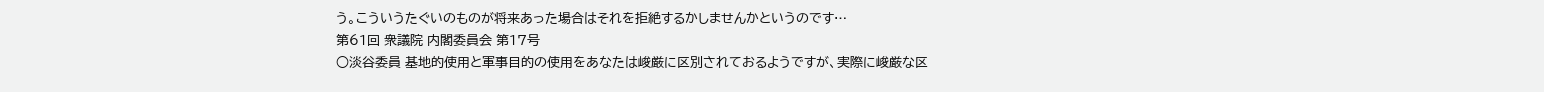う。こういうたぐいのものが将来あった場合はそれを拒絶するかしませんかというのです…
第61回 衆議院 内閣委員会 第17号
○淡谷委員 基地的使用と軍事目的の使用をあなたは峻厳に区別されておるようですが、実際に峻厳な区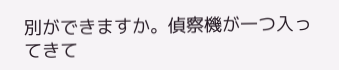別ができますか。偵察機が一つ入ってきて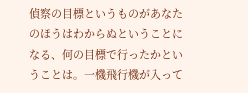偵察の目標というものがあなたのほうはわからぬということになる、何の目標で行ったかということは。一機飛行機が入って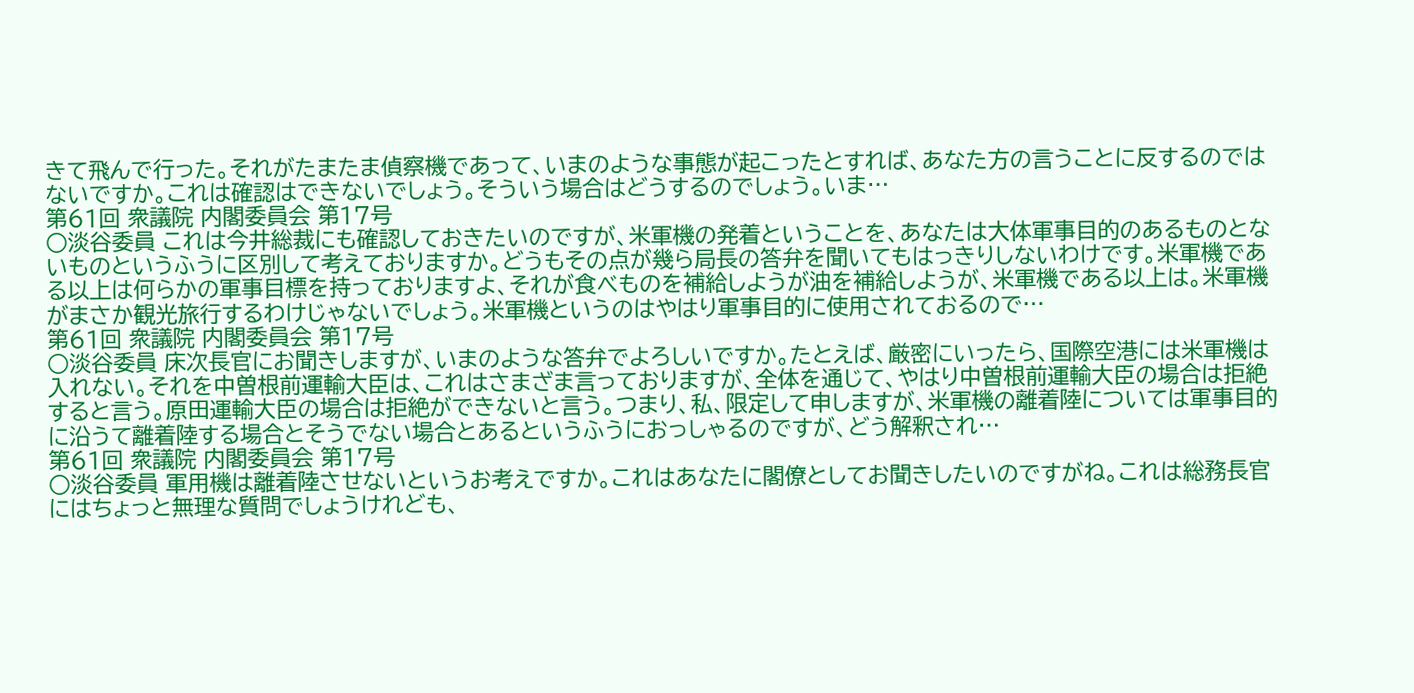きて飛んで行った。それがたまたま偵察機であって、いまのような事態が起こったとすれば、あなた方の言うことに反するのではないですか。これは確認はできないでしょう。そういう場合はどうするのでしょう。いま…
第61回 衆議院 内閣委員会 第17号
○淡谷委員 これは今井総裁にも確認しておきたいのですが、米軍機の発着ということを、あなたは大体軍事目的のあるものとないものというふうに区別して考えておりますか。どうもその点が幾ら局長の答弁を聞いてもはっきりしないわけです。米軍機である以上は何らかの軍事目標を持っておりますよ、それが食べものを補給しようが油を補給しようが、米軍機である以上は。米軍機がまさか観光旅行するわけじゃないでしょう。米軍機というのはやはり軍事目的に使用されておるので…
第61回 衆議院 内閣委員会 第17号
○淡谷委員 床次長官にお聞きしますが、いまのような答弁でよろしいですか。たとえば、厳密にいったら、国際空港には米軍機は入れない。それを中曽根前運輸大臣は、これはさまざま言っておりますが、全体を通じて、やはり中曽根前運輸大臣の場合は拒絶すると言う。原田運輸大臣の場合は拒絶ができないと言う。つまり、私、限定して申しますが、米軍機の離着陸については軍事目的に沿うて離着陸する場合とそうでない場合とあるというふうにおっしゃるのですが、どう解釈され…
第61回 衆議院 内閣委員会 第17号
○淡谷委員 軍用機は離着陸させないというお考えですか。これはあなたに閣僚としてお聞きしたいのですがね。これは総務長官にはちょっと無理な質問でしょうけれども、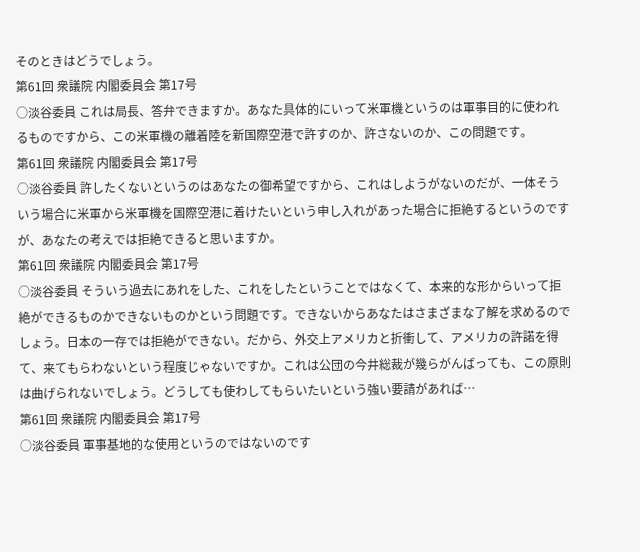そのときはどうでしょう。
第61回 衆議院 内閣委員会 第17号
○淡谷委員 これは局長、答弁できますか。あなた具体的にいって米軍機というのは軍事目的に使われるものですから、この米軍機の離着陸を新国際空港で許すのか、許さないのか、この問題です。
第61回 衆議院 内閣委員会 第17号
○淡谷委員 許したくないというのはあなたの御希望ですから、これはしようがないのだが、一体そういう場合に米軍から米軍機を国際空港に着けたいという申し入れがあった場合に拒絶するというのですが、あなたの考えでは拒絶できると思いますか。
第61回 衆議院 内閣委員会 第17号
○淡谷委員 そういう過去にあれをした、これをしたということではなくて、本来的な形からいって拒絶ができるものかできないものかという問題です。できないからあなたはさまざまな了解を求めるのでしょう。日本の一存では拒絶ができない。だから、外交上アメリカと折衝して、アメリカの許諾を得て、来てもらわないという程度じゃないですか。これは公団の今井総裁が幾らがんばっても、この原則は曲げられないでしょう。どうしても使わしてもらいたいという強い要請があれば…
第61回 衆議院 内閣委員会 第17号
○淡谷委員 軍事基地的な使用というのではないのです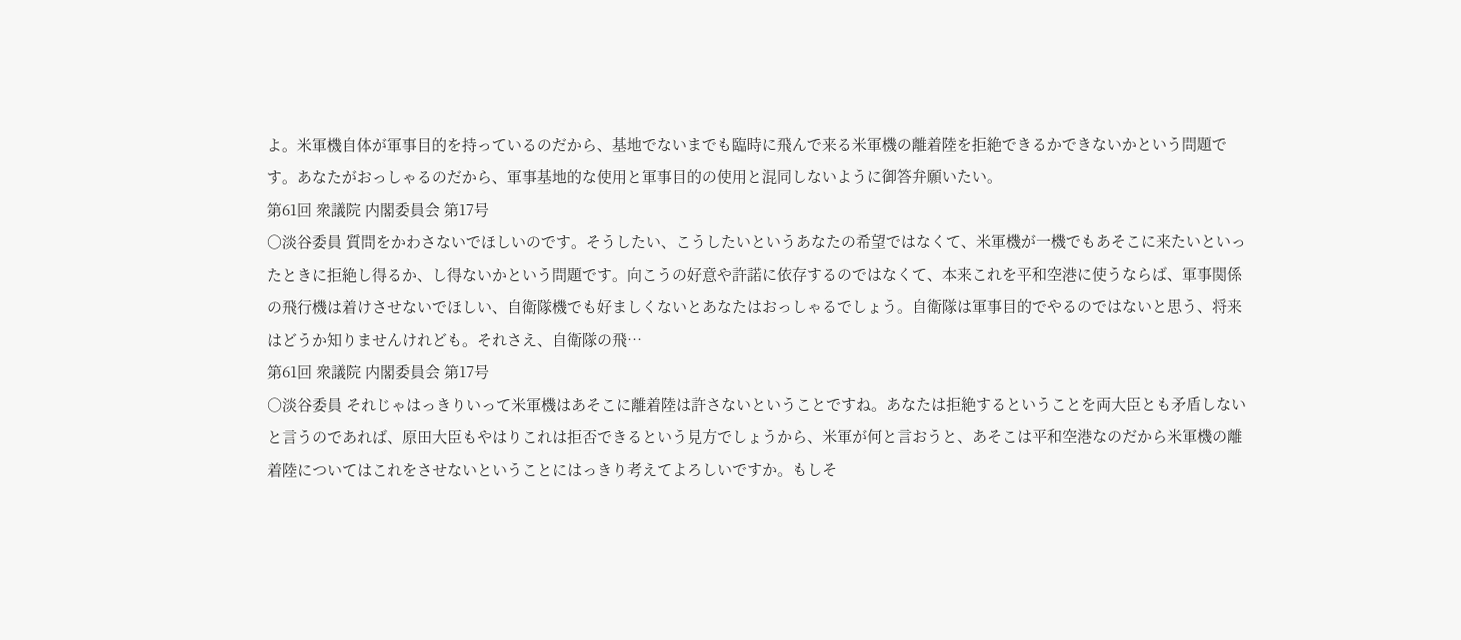よ。米軍機自体が軍事目的を持っているのだから、基地でないまでも臨時に飛んで来る米軍機の離着陸を拒絶できるかできないかという問題です。あなたがおっしゃるのだから、軍事基地的な使用と軍事目的の使用と混同しないように御答弁願いたい。
第61回 衆議院 内閣委員会 第17号
○淡谷委員 質問をかわさないでほしいのです。そうしたい、こうしたいというあなたの希望ではなくて、米軍機が一機でもあそこに来たいといったときに拒絶し得るか、し得ないかという問題です。向こうの好意や許諾に依存するのではなくて、本来これを平和空港に使うならば、軍事関係の飛行機は着けさせないでほしい、自衛隊機でも好ましくないとあなたはおっしゃるでしょう。自衛隊は軍事目的でやるのではないと思う、将来はどうか知りませんけれども。それさえ、自衛隊の飛…
第61回 衆議院 内閣委員会 第17号
○淡谷委員 それじゃはっきりいって米軍機はあそこに離着陸は許さないということですね。あなたは拒絶するということを両大臣とも矛盾しないと言うのであれば、原田大臣もやはりこれは拒否できるという見方でしょうから、米軍が何と言おうと、あそこは平和空港なのだから米軍機の離着陸についてはこれをさせないということにはっきり考えてよろしいですか。もしそ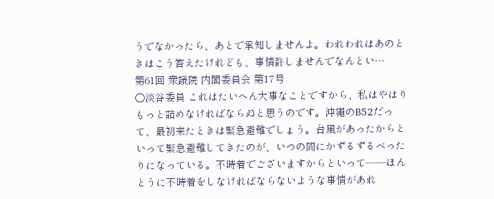うでなかったら、あとで承知しませんよ。われわれはあのときはこう答えたけれども、事情許しませんでなんとい…
第61回 衆議院 内閣委員会 第17号
○淡谷委員 これはたいへん大事なことですから、私はやはりもっと詰めなければならぬと思うのです。沖繩のB52だって、最初来たときは緊急避難でしょう。台風があったからといって緊急避難してきたのが、いつの間にかずるずるべったりになっている。不時着でございますからといって――ほんとうに不時着をしなければならないような事情があれ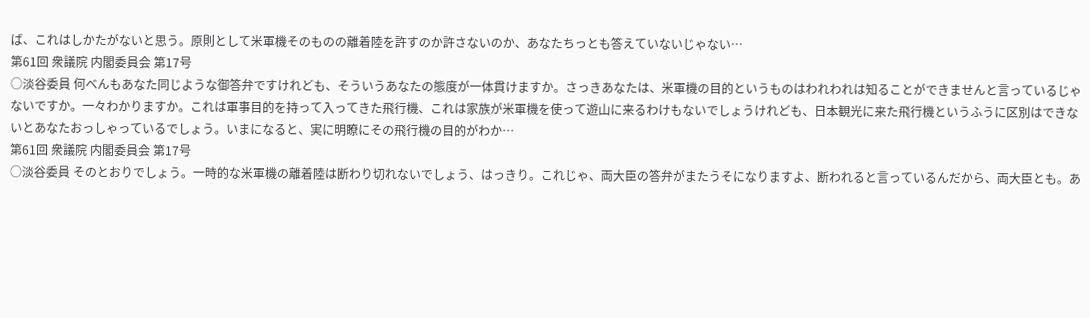ば、これはしかたがないと思う。原則として米軍機そのものの離着陸を許すのか許さないのか、あなたちっとも答えていないじゃない…
第61回 衆議院 内閣委員会 第17号
○淡谷委員 何べんもあなた同じような御答弁ですけれども、そういうあなたの態度が一体貫けますか。さっきあなたは、米軍機の目的というものはわれわれは知ることができませんと言っているじゃないですか。一々わかりますか。これは軍事目的を持って入ってきた飛行機、これは家族が米軍機を使って遊山に来るわけもないでしょうけれども、日本観光に来た飛行機というふうに区別はできないとあなたおっしゃっているでしょう。いまになると、実に明瞭にその飛行機の目的がわか…
第61回 衆議院 内閣委員会 第17号
○淡谷委員 そのとおりでしょう。一時的な米軍機の離着陸は断わり切れないでしょう、はっきり。これじゃ、両大臣の答弁がまたうそになりますよ、断われると言っているんだから、両大臣とも。あ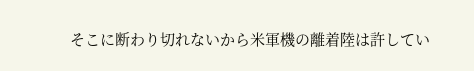そこに断わり切れないから米軍機の離着陸は許してい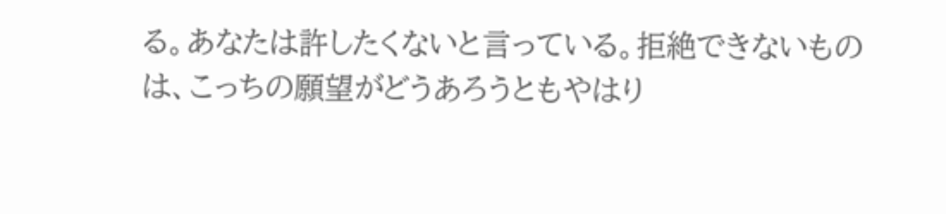る。あなたは許したくないと言っている。拒絶できないものは、こっちの願望がどうあろうともやはり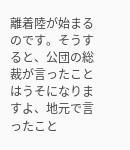離着陸が始まるのです。そうすると、公団の総裁が言ったことはうそになりますよ、地元で言ったこと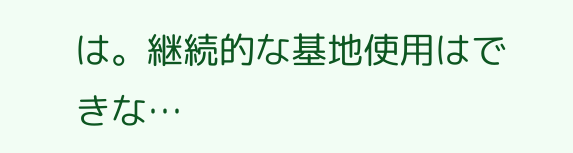は。継続的な基地使用はできな…